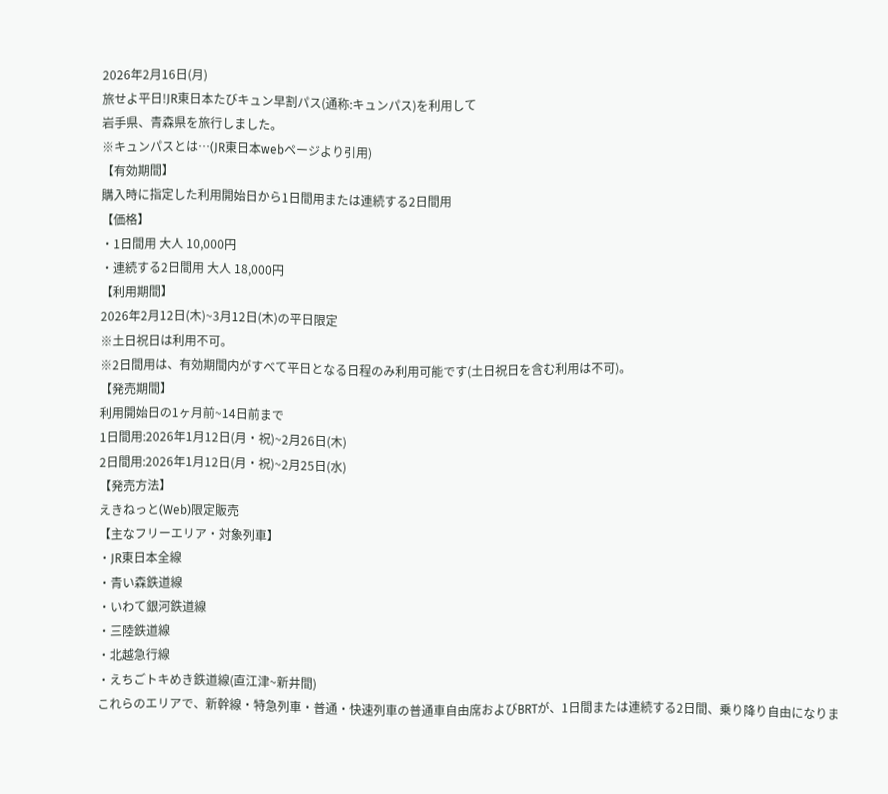2026年2月16日(月)
旅せよ平日!JR東日本たびキュン早割パス(通称:キュンパス)を利用して
岩手県、青森県を旅行しました。
※キュンパスとは…(JR東日本webページより引用)
【有効期間】
購入時に指定した利用開始日から1日間用または連続する2日間用
【価格】
・1日間用 大人 10,000円
・連続する2日間用 大人 18,000円
【利用期間】
2026年2月12日(木)~3月12日(木)の平日限定
※土日祝日は利用不可。
※2日間用は、有効期間内がすべて平日となる日程のみ利用可能です(土日祝日を含む利用は不可)。
【発売期間】
利用開始日の1ヶ月前~14日前まで
1日間用:2026年1月12日(月・祝)~2月26日(木)
2日間用:2026年1月12日(月・祝)~2月25日(水)
【発売方法】
えきねっと(Web)限定販売
【主なフリーエリア・対象列車】
・JR東日本全線
・青い森鉄道線
・いわて銀河鉄道線
・三陸鉄道線
・北越急行線
・えちごトキめき鉄道線(直江津~新井間)
これらのエリアで、新幹線・特急列車・普通・快速列車の普通車自由席およびBRTが、1日間または連続する2日間、乗り降り自由になりま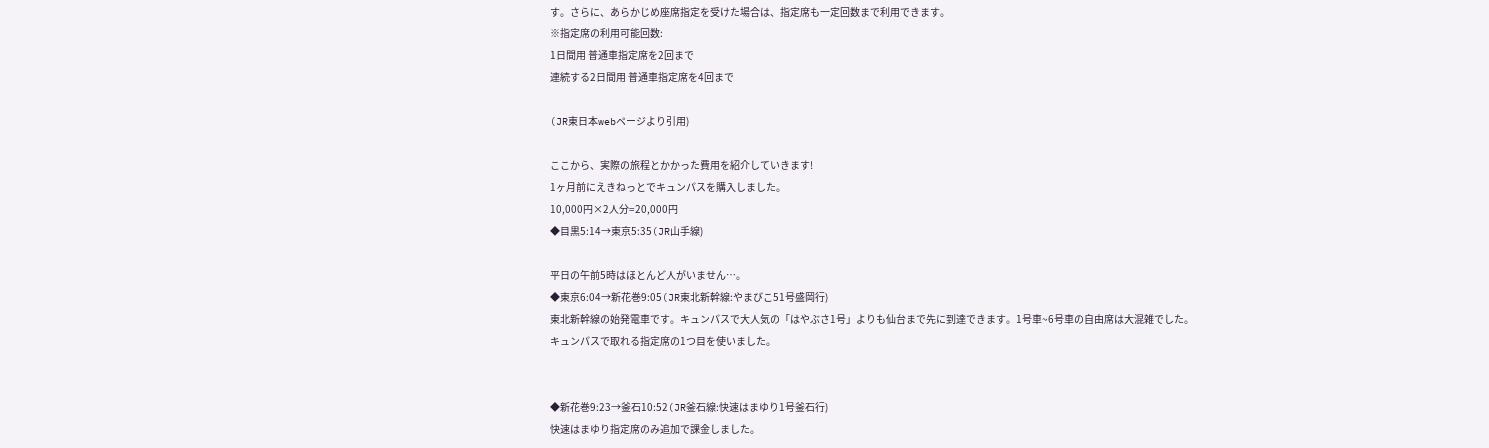す。さらに、あらかじめ座席指定を受けた場合は、指定席も一定回数まで利用できます。
※指定席の利用可能回数:
1日間用 普通車指定席を2回まで
連続する2日間用 普通車指定席を4回まで

(JR東日本webページより引用)

ここから、実際の旅程とかかった費用を紹介していきます!
1ヶ月前にえきねっとでキュンパスを購入しました。
10,000円×2人分=20,000円
◆目黒5:14→東京5:35(JR山手線)

平日の午前5時はほとんど人がいません…。
◆東京6:04→新花巻9:05(JR東北新幹線:やまびこ51号盛岡行)
東北新幹線の始発電車です。キュンパスで大人気の「はやぶさ1号」よりも仙台まで先に到達できます。1号車~6号車の自由席は大混雑でした。
キュンパスで取れる指定席の1つ目を使いました。


◆新花巻9:23→釜石10:52(JR釜石線:快速はまゆり1号釜石行)
快速はまゆり指定席のみ追加で課金しました。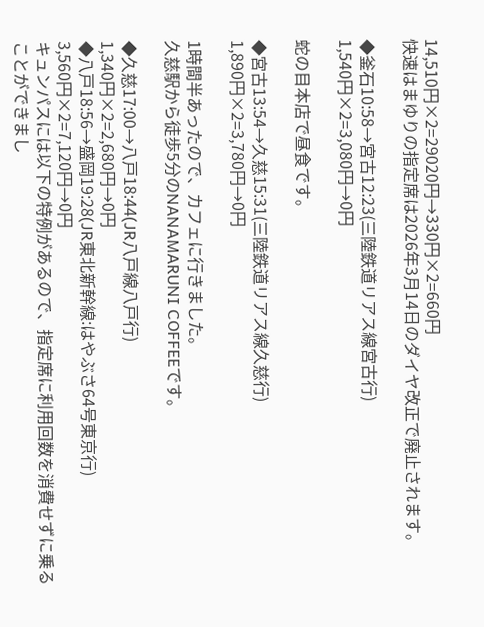14,510円×2=29020円→330円×2=660円
快速はまゆりの指定席は2026年3月14日のダイヤ改正で廃止されます。

◆釜石10:58→宮古12:23(三陸鉄道リアス線宮古行)
1,540円×2=3,080円→0円

蛇の目本店で昼食です。

◆宮古13:54→久慈15:31(三陸鉄道リアス線久慈行)
1,890円×2=3,780円→0円

1時間半あったので、カフェに行きました。
久慈駅から徒歩5分のNANAMARUNI COFFEEです。

◆久慈17:00→八戸18:44(JR八戸線八戸行)
1,340円×2=2,680円→0円
◆八戸18:56→盛岡19:28(JR東北新幹線:はやぶさ64号東京行)
3,560円×2=7,120円→0円
キュンパスには以下の特例があるので、指定席に利用回数を消費せずに乗ることができまし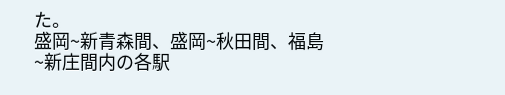た。
盛岡~新青森間、盛岡~秋田間、福島~新庄間内の各駅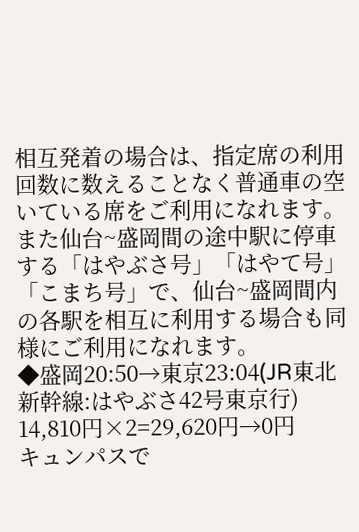相互発着の場合は、指定席の利用回数に数えることなく普通車の空いている席をご利用になれます。また仙台~盛岡間の途中駅に停車する「はやぶさ号」「はやて号」「こまち号」で、仙台~盛岡間内の各駅を相互に利用する場合も同様にご利用になれます。
◆盛岡20:50→東京23:04(JR東北新幹線:はやぶさ42号東京行)
14,810円×2=29,620円→0円
キュンパスで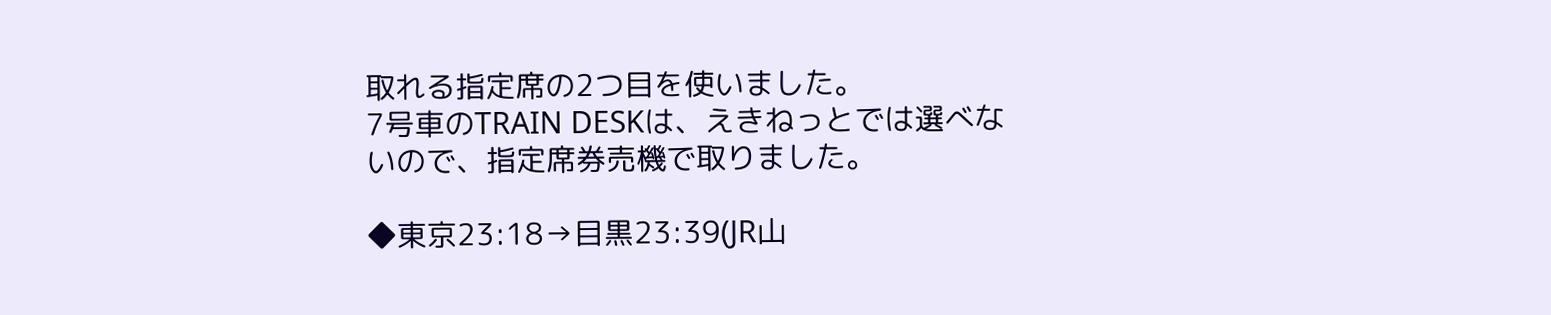取れる指定席の2つ目を使いました。
7号車のTRAIN DESKは、えきねっとでは選べないので、指定席券売機で取りました。

◆東京23:18→目黒23:39(JR山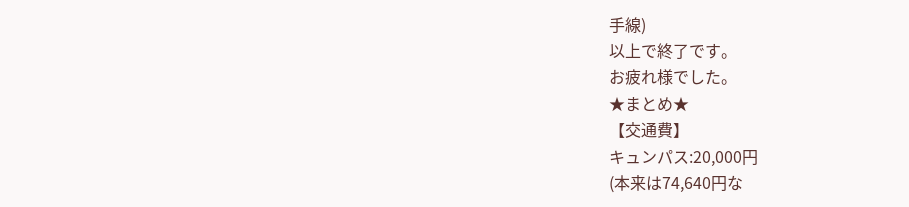手線)
以上で終了です。
お疲れ様でした。
★まとめ★
【交通費】
キュンパス:20,000円
(本来は74,640円な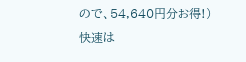ので、54,640円分お得!)
快速は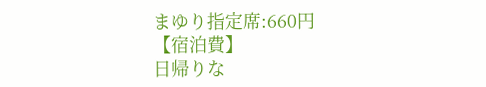まゆり指定席:660円
【宿泊費】
日帰りな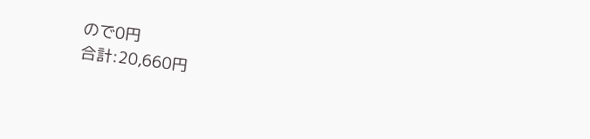ので0円
合計:20,660円